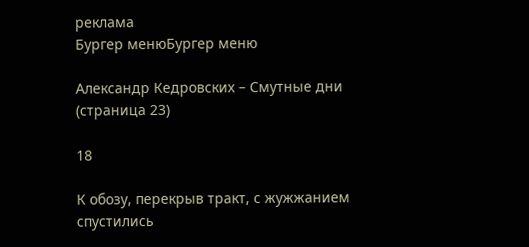реклама
Бургер менюБургер меню

Александр Кедровских – Смутные дни (страница 23)

18

К обозу, перекрыв тракт, с жужжанием спустились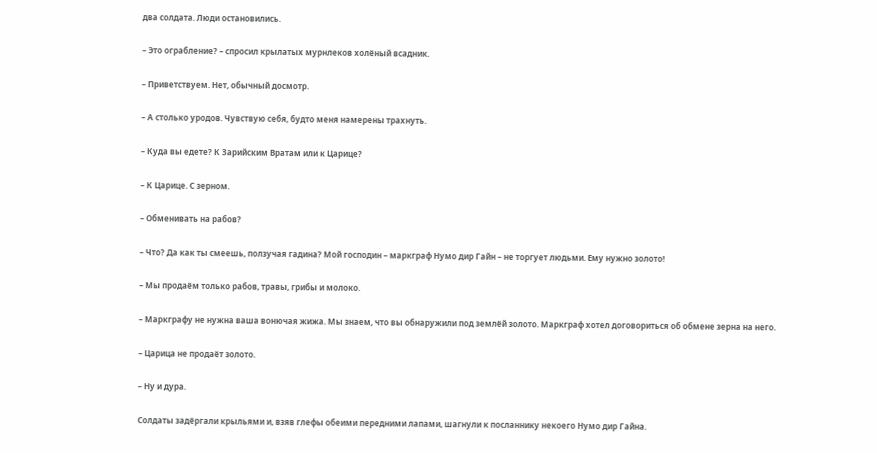два солдата. Люди остановились.

– Это ограбление? – спросил крылатых мурнлеков холёный всадник.

– Приветствуем. Нет, обычный досмотр.

– А столько уродов. Чувствую себя, будто меня намерены трахнуть.

– Куда вы едете? К Зарийским Вратам или к Царице?

– К Царице. С зерном.

– Обменивать на рабов?

– Что? Да как ты смеешь, ползучая гадина? Мой господин – маркграф Нумо дир Гайн – не торгует людьми. Ему нужно золото!

– Мы продаём только рабов, травы, грибы и молоко.

– Маркграфу не нужна ваша вонючая жижа. Мы знаем, что вы обнаружили под землёй золото. Маркграф хотел договориться об обмене зерна на него.

– Царица не продаёт золото.

– Ну и дура.

Солдаты задёргали крыльями и, взяв глефы обеими передними лапами, шагнули к посланнику некоего Нумо дир Гайна.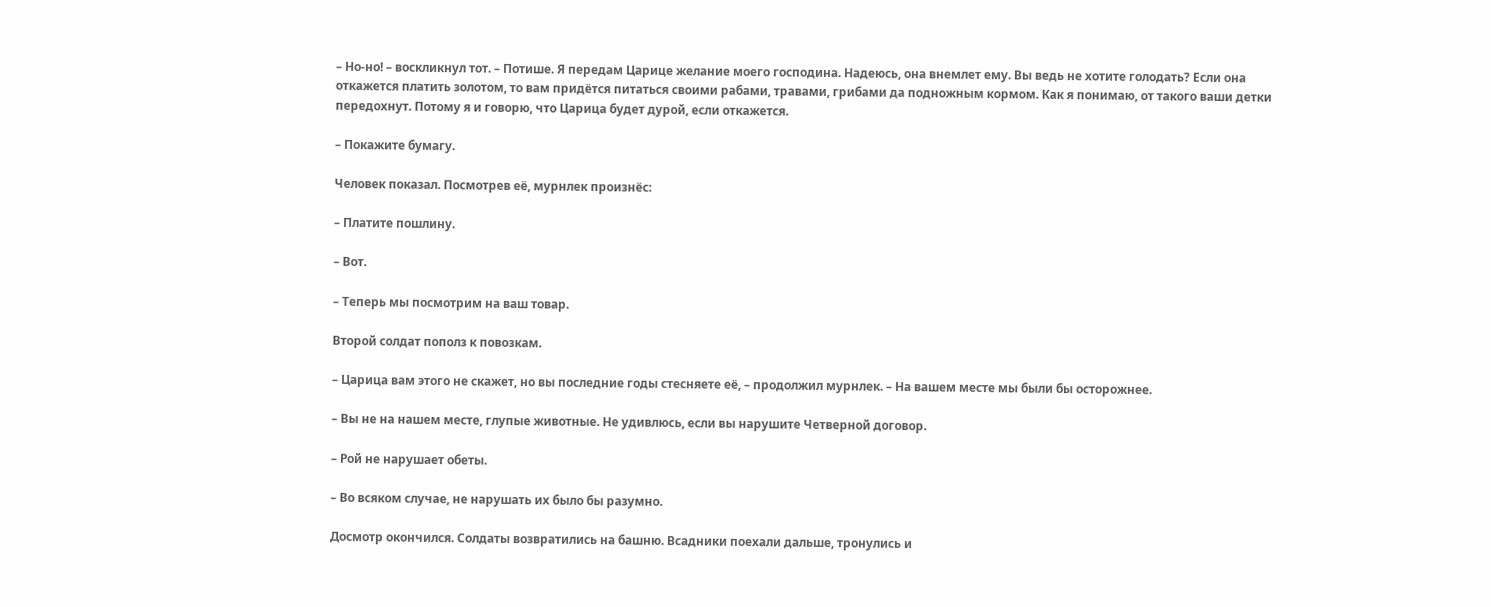– Но-но! – воскликнул тот. – Потише. Я передам Царице желание моего господина. Надеюсь, она внемлет ему. Вы ведь не хотите голодать? Если она откажется платить золотом, то вам придётся питаться своими рабами, травами, грибами да подножным кормом. Как я понимаю, от такого ваши детки передохнут. Потому я и говорю, что Царица будет дурой, если откажется.

– Покажите бумагу.

Человек показал. Посмотрев её, мурнлек произнёс:

– Платите пошлину.

– Вот.

– Теперь мы посмотрим на ваш товар.

Второй солдат пополз к повозкам.

– Царица вам этого не скажет, но вы последние годы стесняете её, – продолжил мурнлек. – На вашем месте мы были бы осторожнее.

– Вы не на нашем месте, глупые животные. Не удивлюсь, если вы нарушите Четверной договор.

– Рой не нарушает обеты.

– Во всяком случае, не нарушать их было бы разумно.

Досмотр окончился. Солдаты возвратились на башню. Всадники поехали дальше, тронулись и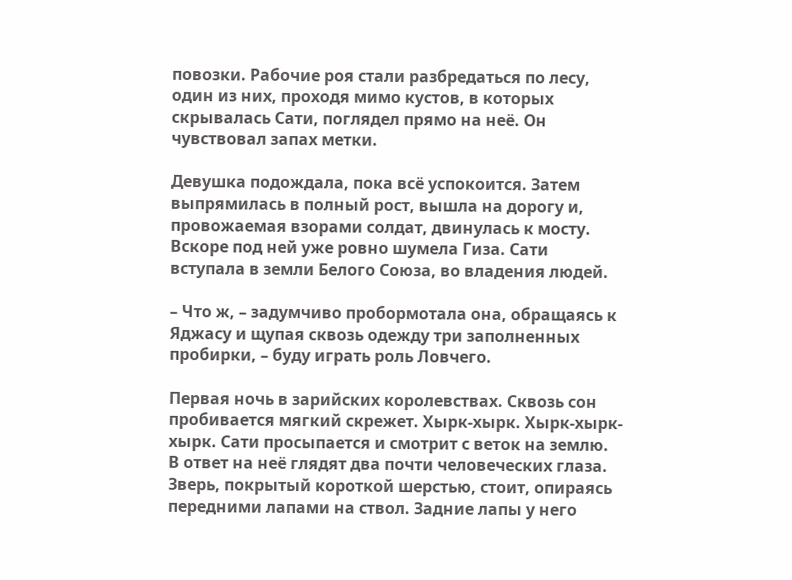повозки. Рабочие роя стали разбредаться по лесу, один из них, проходя мимо кустов, в которых скрывалась Сати, поглядел прямо на неё. Он чувствовал запах метки.

Девушка подождала, пока всё успокоится. Затем выпрямилась в полный рост, вышла на дорогу и, провожаемая взорами солдат, двинулась к мосту. Вскоре под ней уже ровно шумела Гиза. Сати вступала в земли Белого Союза, во владения людей.

– Что ж, – задумчиво пробормотала она, обращаясь к Яджасу и щупая сквозь одежду три заполненных пробирки, – буду играть роль Ловчего.

Первая ночь в зарийских королевствах. Сквозь сон пробивается мягкий скрежет. Хырк-хырк. Хырк-хырк-хырк. Сати просыпается и смотрит с веток на землю. В ответ на неё глядят два почти человеческих глаза. Зверь, покрытый короткой шерстью, стоит, опираясь передними лапами на ствол. Задние лапы у него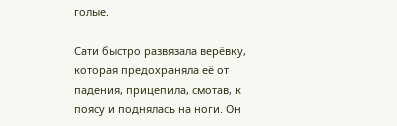голые.

Сати быстро развязала верёвку, которая предохраняла её от падения, прицепила, смотав, к поясу и поднялась на ноги. Он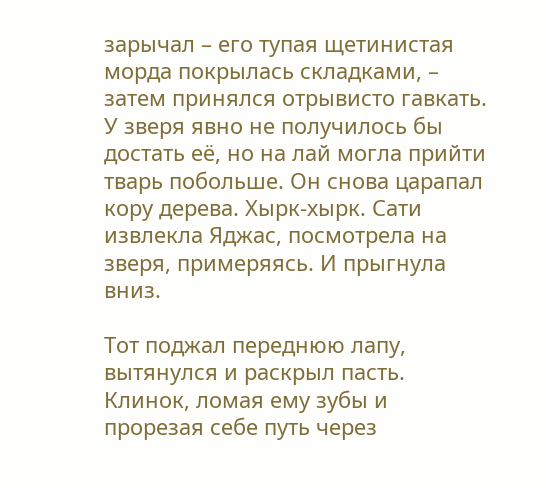зарычал – его тупая щетинистая морда покрылась складками, – затем принялся отрывисто гавкать. У зверя явно не получилось бы достать её, но на лай могла прийти тварь побольше. Он снова царапал кору дерева. Хырк-хырк. Сати извлекла Яджас, посмотрела на зверя, примеряясь. И прыгнула вниз.

Тот поджал переднюю лапу, вытянулся и раскрыл пасть. Клинок, ломая ему зубы и прорезая себе путь через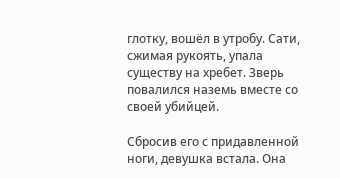глотку, вошёл в утробу. Сати, сжимая рукоять, упала существу на хребет. Зверь повалился наземь вместе со своей убийцей.

Сбросив его с придавленной ноги, девушка встала. Она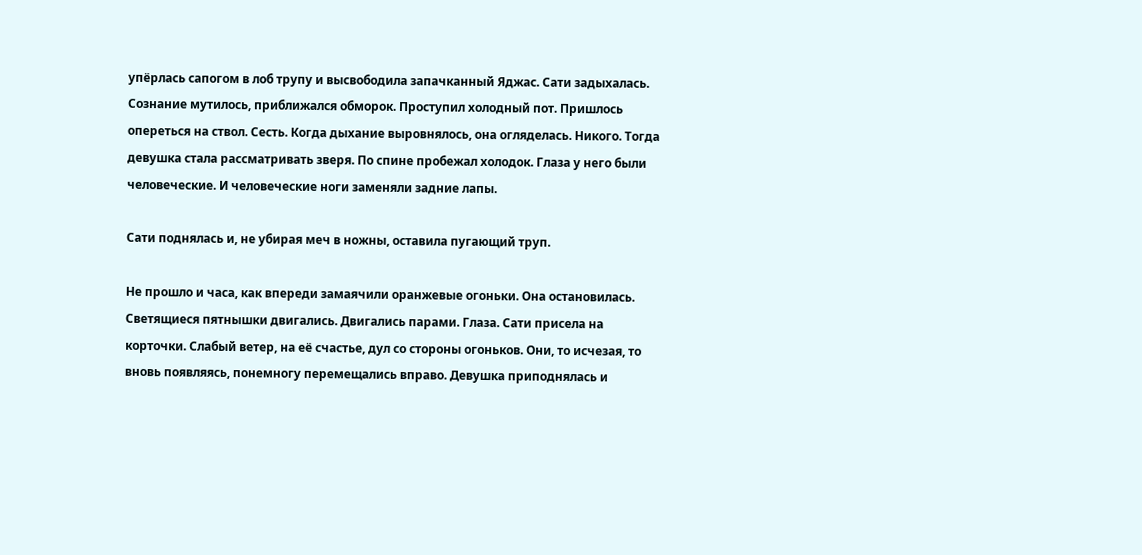упёрлась сапогом в лоб трупу и высвободила запачканный Яджас. Сати задыхалась. Сознание мутилось, приближался обморок. Проступил холодный пот. Пришлось опереться на ствол. Сесть. Когда дыхание выровнялось, она огляделась. Никого. Тогда девушка стала рассматривать зверя. По спине пробежал холодок. Глаза у него были человеческие. И человеческие ноги заменяли задние лапы.

Сати поднялась и, не убирая меч в ножны, оставила пугающий труп.

Не прошло и часа, как впереди замаячили оранжевые огоньки. Она остановилась. Светящиеся пятнышки двигались. Двигались парами. Глаза. Сати присела на корточки. Слабый ветер, на её счастье, дул со стороны огоньков. Они, то исчезая, то вновь появляясь, понемногу перемещались вправо. Девушка приподнялась и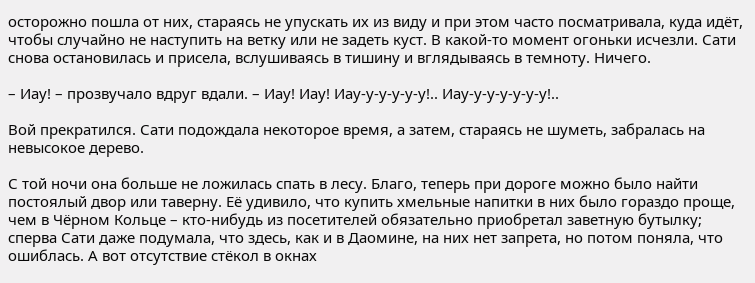осторожно пошла от них, стараясь не упускать их из виду и при этом часто посматривала, куда идёт, чтобы случайно не наступить на ветку или не задеть куст. В какой-то момент огоньки исчезли. Сати снова остановилась и присела, вслушиваясь в тишину и вглядываясь в темноту. Ничего.

– Иау! – прозвучало вдруг вдали. – Иау! Иау! Иау-у-у-у-у-у!.. Иау-у-у-у-у-у-у!..

Вой прекратился. Сати подождала некоторое время, а затем, стараясь не шуметь, забралась на невысокое дерево.

С той ночи она больше не ложилась спать в лесу. Благо, теперь при дороге можно было найти постоялый двор или таверну. Её удивило, что купить хмельные напитки в них было гораздо проще, чем в Чёрном Кольце – кто-нибудь из посетителей обязательно приобретал заветную бутылку; сперва Сати даже подумала, что здесь, как и в Даомине, на них нет запрета, но потом поняла, что ошиблась. А вот отсутствие стёкол в окнах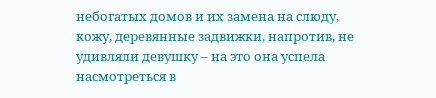небогатых домов и их замена на слюду, кожу, деревянные задвижки, напротив, не удивляли девушку – на это она успела насмотреться в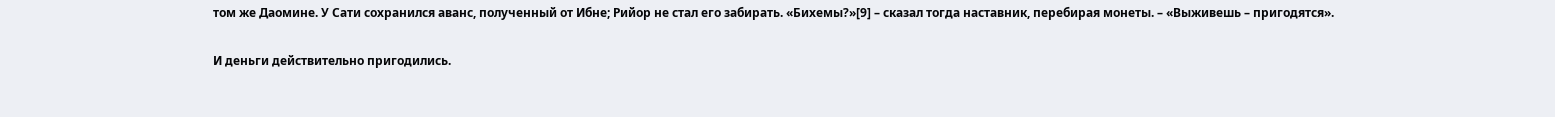том же Даомине. У Сати сохранился аванс, полученный от Ибне; Рийор не стал его забирать. «Бихемы?»[9] – сказал тогда наставник, перебирая монеты. – «Выживешь – пригодятся».

И деньги действительно пригодились.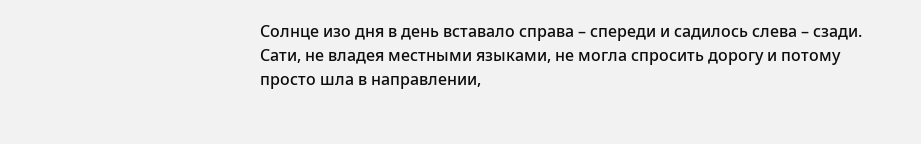Солнце изо дня в день вставало справа – спереди и садилось слева – сзади. Сати, не владея местными языками, не могла спросить дорогу и потому просто шла в направлении,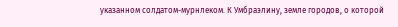указанном солдатом-мурнлеком. К Умбраэлину, земле городов, о которой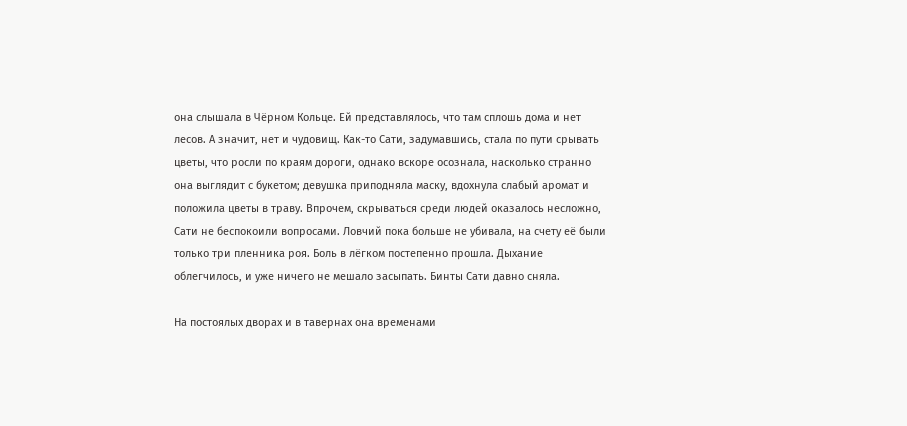она слышала в Чёрном Кольце. Ей представлялось, что там сплошь дома и нет лесов. А значит, нет и чудовищ. Как-то Сати, задумавшись, стала по пути срывать цветы, что росли по краям дороги, однако вскоре осознала, насколько странно она выглядит с букетом; девушка приподняла маску, вдохнула слабый аромат и положила цветы в траву. Впрочем, скрываться среди людей оказалось несложно, Сати не беспокоили вопросами. Ловчий пока больше не убивала, на счету её были только три пленника роя. Боль в лёгком постепенно прошла. Дыхание облегчилось, и уже ничего не мешало засыпать. Бинты Сати давно сняла.

На постоялых дворах и в тавернах она временами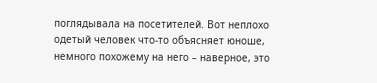поглядывала на посетителей. Вот неплохо одетый человек что-то объясняет юноше, немного похожему на него – наверное, это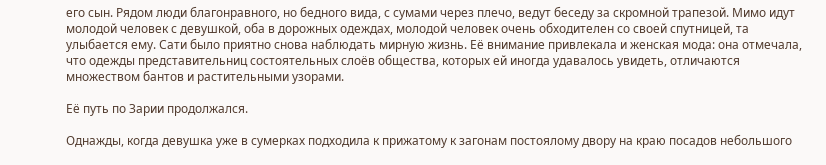его сын. Рядом люди благонравного, но бедного вида, с сумами через плечо, ведут беседу за скромной трапезой. Мимо идут молодой человек с девушкой, оба в дорожных одеждах, молодой человек очень обходителен со своей спутницей, та улыбается ему. Сати было приятно снова наблюдать мирную жизнь. Её внимание привлекала и женская мода: она отмечала, что одежды представительниц состоятельных слоёв общества, которых ей иногда удавалось увидеть, отличаются множеством бантов и растительными узорами.

Её путь по Зарии продолжался.

Однажды, когда девушка уже в сумерках подходила к прижатому к загонам постоялому двору на краю посадов небольшого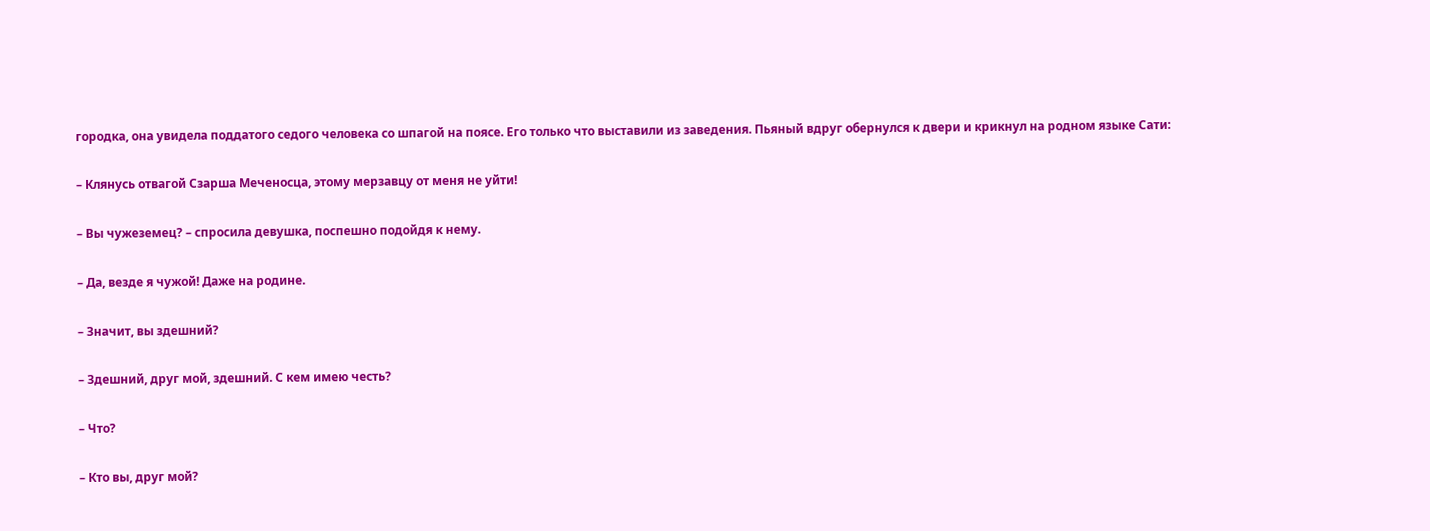городка, она увидела поддатого седого человека со шпагой на поясе. Его только что выставили из заведения. Пьяный вдруг обернулся к двери и крикнул на родном языке Сати:

– Клянусь отвагой Сзарша Меченосца, этому мерзавцу от меня не уйти!

– Вы чужеземец? – спросила девушка, поспешно подойдя к нему.

– Да, везде я чужой! Даже на родине.

– Значит, вы здешний?

– Здешний, друг мой, здешний. С кем имею честь?

– Что?

– Кто вы, друг мой?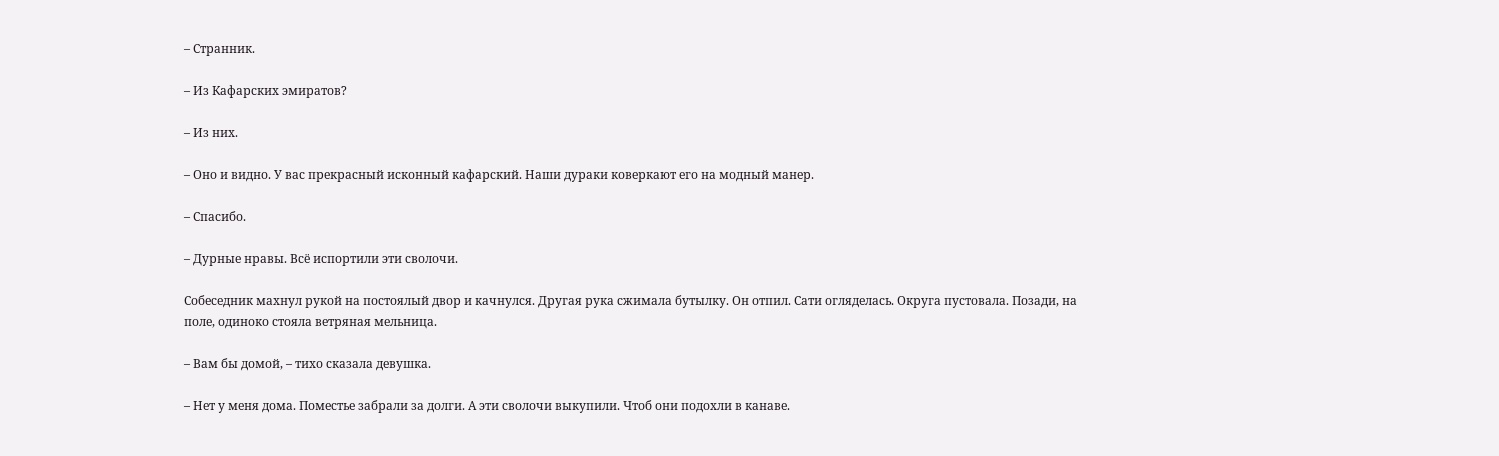– Странник.

– Из Кафарских эмиратов?

– Из них.

– Оно и видно. У вас прекрасный исконный кафарский. Наши дураки коверкают его на модный манер.

– Спасибо.

– Дурные нравы. Всё испортили эти сволочи.

Собеседник махнул рукой на постоялый двор и качнулся. Другая рука сжимала бутылку. Он отпил. Сати огляделась. Округа пустовала. Позади, на поле, одиноко стояла ветряная мельница.

– Вам бы домой, – тихо сказала девушка.

– Нет у меня дома. Поместье забрали за долги. А эти сволочи выкупили. Чтоб они подохли в канаве.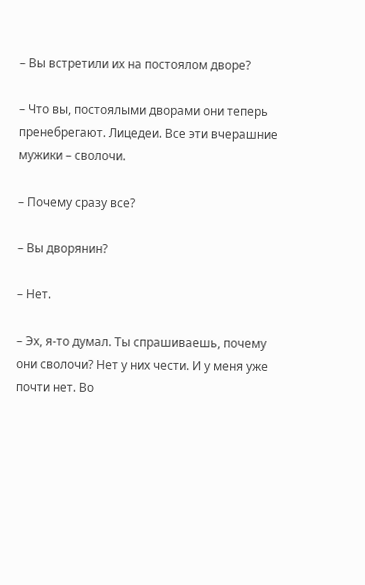– Вы встретили их на постоялом дворе?

– Что вы, постоялыми дворами они теперь пренебрегают. Лицедеи. Все эти вчерашние мужики – сволочи.

– Почему сразу все?

– Вы дворянин?

– Нет.

– Эх, я-то думал. Ты спрашиваешь, почему они сволочи? Нет у них чести. И у меня уже почти нет. Во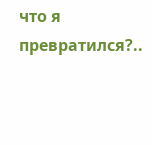что я превратился?..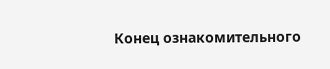Конец ознакомительного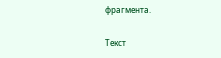фрагмента.

Текст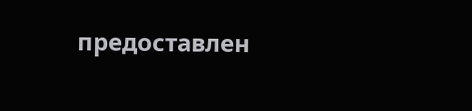предоставлен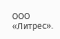ООО «Литрес».